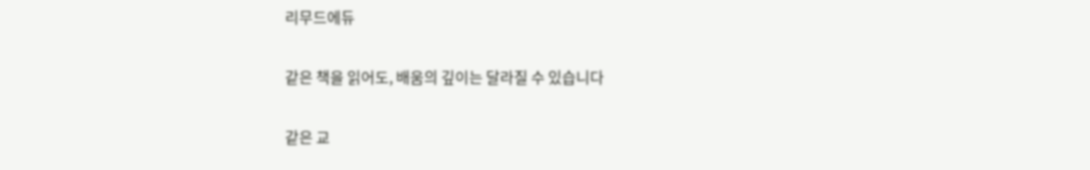리무드에듀

같은 책을 읽어도, 배움의 깊이는 달라질 수 있습니다

같은 교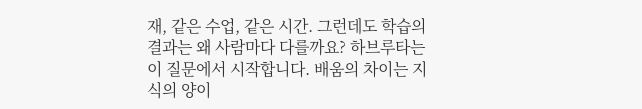재, 같은 수업, 같은 시간. 그런데도 학습의 결과는 왜 사람마다 다를까요? 하브루타는 이 질문에서 시작합니다. 배움의 차이는 지식의 양이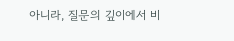아니라, 질문의 깊이에서 비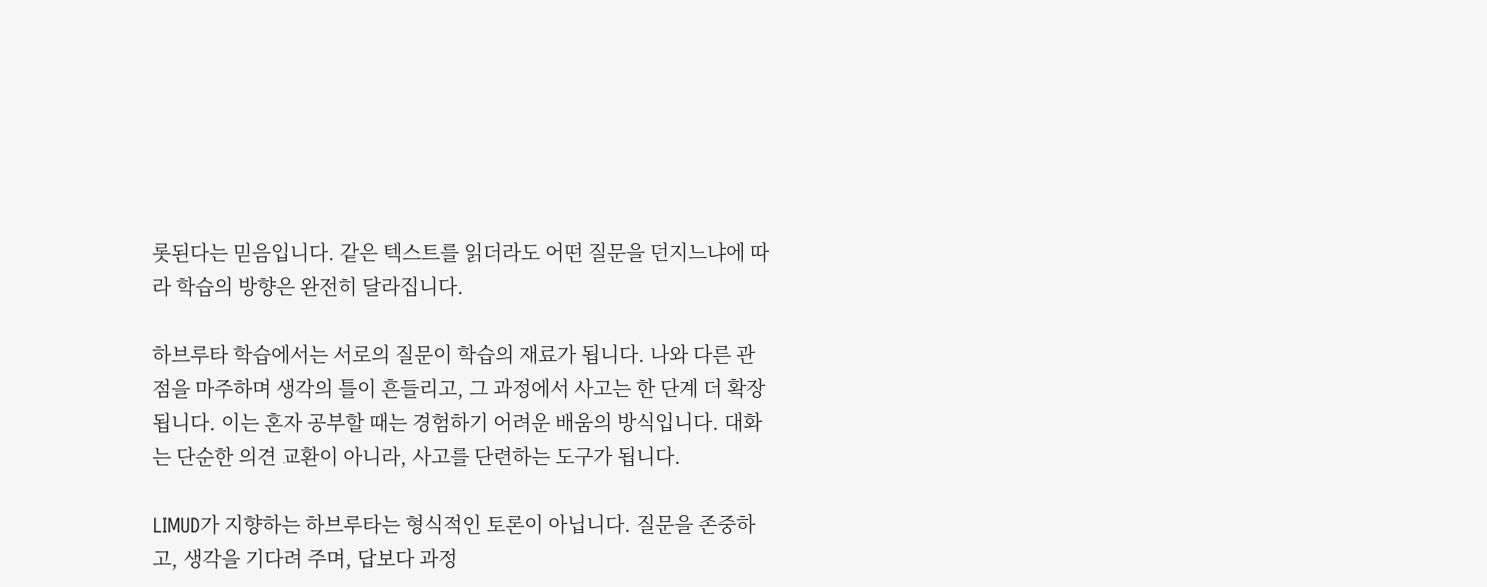롯된다는 믿음입니다. 같은 텍스트를 읽더라도 어떤 질문을 던지느냐에 따라 학습의 방향은 완전히 달라집니다.

하브루타 학습에서는 서로의 질문이 학습의 재료가 됩니다. 나와 다른 관점을 마주하며 생각의 틀이 흔들리고, 그 과정에서 사고는 한 단계 더 확장됩니다. 이는 혼자 공부할 때는 경험하기 어려운 배움의 방식입니다. 대화는 단순한 의견 교환이 아니라, 사고를 단련하는 도구가 됩니다.

LIMUD가 지향하는 하브루타는 형식적인 토론이 아닙니다. 질문을 존중하고, 생각을 기다려 주며, 답보다 과정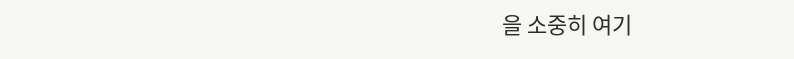을 소중히 여기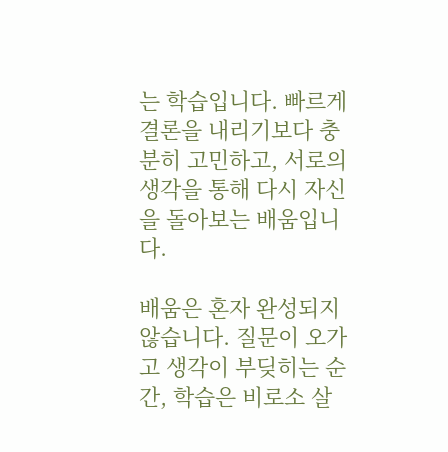는 학습입니다. 빠르게 결론을 내리기보다 충분히 고민하고, 서로의 생각을 통해 다시 자신을 돌아보는 배움입니다.

배움은 혼자 완성되지 않습니다. 질문이 오가고 생각이 부딪히는 순간, 학습은 비로소 살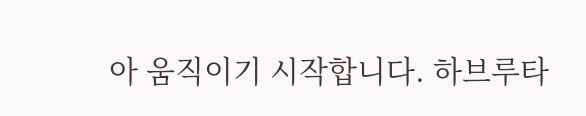아 움직이기 시작합니다. 하브루타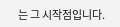는 그 시작점입니다.